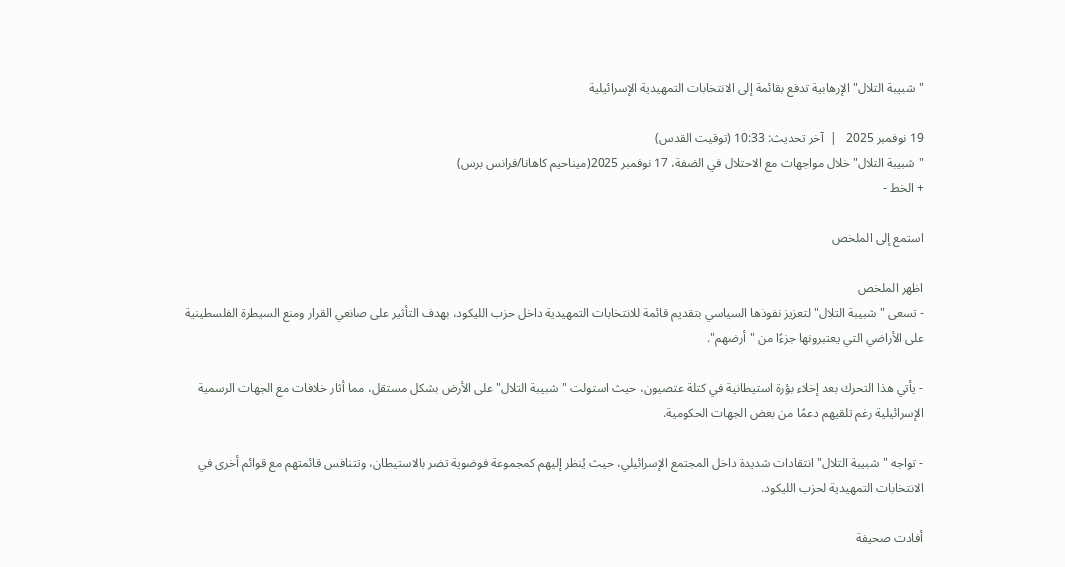"شبيبة التلال" الإرهابية تدفع بقائمة إلى الانتخابات التمهيدية الإسرائيلية

19 نوفمبر 2025   |  آخر تحديث: 10:33 (توقيت القدس)
"شبيبة التلال" خلال مواجهات مع الاحتلال في الضفة، 17 نوفمبر 2025(ميناحيم كاهانا/فرانس برس)
+ الخط -

استمع إلى الملخص

اظهر الملخص
- تسعى "شبيبة التلال" لتعزيز نفوذها السياسي بتقديم قائمة للانتخابات التمهيدية داخل حزب الليكود، بهدف التأثير على صانعي القرار ومنع السيطرة الفلسطينية على الأراضي التي يعتبرونها جزءًا من "أرضهم".

- يأتي هذا التحرك بعد إخلاء بؤرة استيطانية في كتلة عتصيون، حيث استولت "شبيبة التلال" على الأرض بشكل مستقل، مما أثار خلافات مع الجهات الرسمية الإسرائيلية رغم تلقيهم دعمًا من بعض الجهات الحكومية.

- تواجه "شبيبة التلال" انتقادات شديدة داخل المجتمع الإسرائيلي، حيث يُنظر إليهم كمجموعة فوضوية تضر بالاستيطان، وتتنافس قائمتهم مع قوائم أخرى في الانتخابات التمهيدية لحزب الليكود.

أفادت صحيفة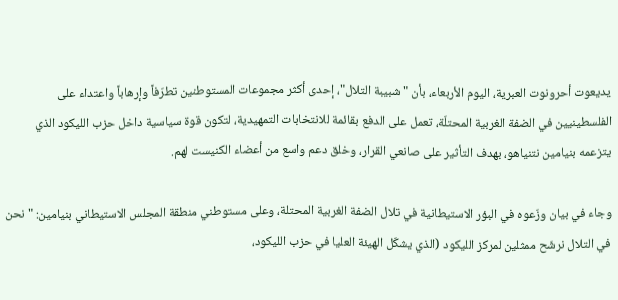يديعوت أحرونوت العبرية، اليوم الأربعاء، بأن "شبيبة التلال"، إحدى أكثر مجموعات المستوطنين تطرّفاً وإرهاباً واعتداء على الفلسطينيين في الضفة الغربية المحتلّة، تعمل على الدفع بقائمة للانتخابات التمهيدية، لتكون قوة سياسية داخل حزب الليكود الذي يتزعمه بنيامين نتنياهو، بهدف التأثير على صانعي القرار، وخلق دعم واسع من أعضاء الكنيست لهم.

وجاء في بيان وزّعوه في البؤر الاستيطانية في تلال الضفة الغربية المحتلة، وعلى مستوطني منطقة المجلس الاستيطاني بنيامين: "نحن في التلال نرشّح ممثلين لمركز الليكود (الذي يشكّل الهيئة العليا في حزب الليكود،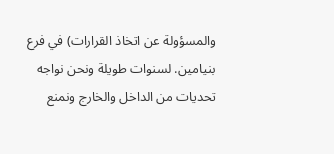والمسؤولة عن اتخاذ القرارات) في فرع بنيامين. لسنوات طويلة ونحن نواجه تحديات من الداخل والخارج ونمنع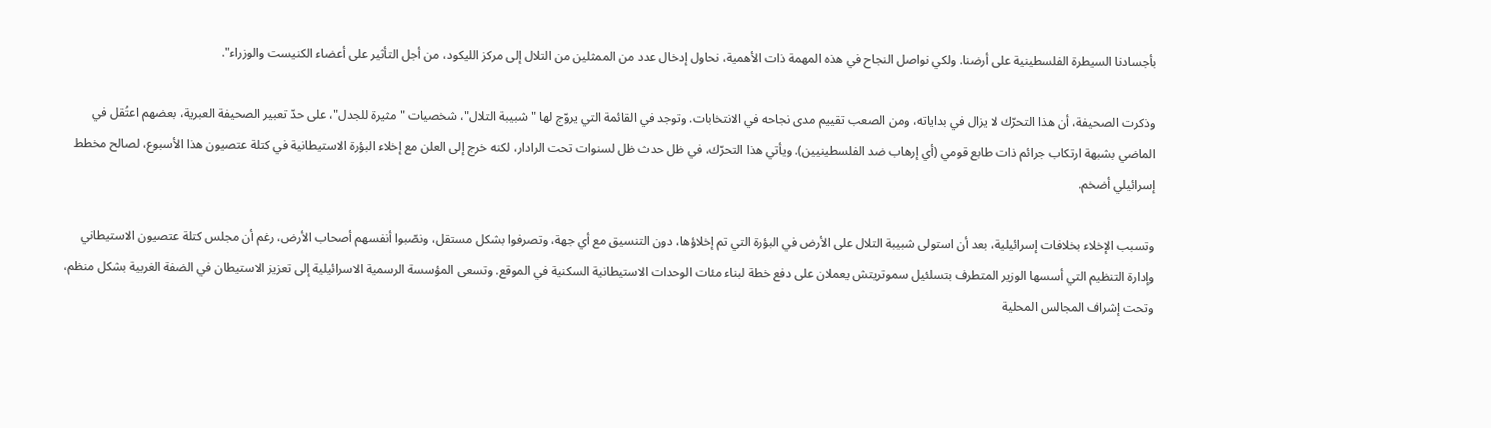بأجسادنا السيطرة الفلسطينية على أرضنا. ولكي نواصل النجاح في هذه المهمة ذات الأهمية، نحاول إدخال عدد من الممثلين من التلال إلى مركز الليكود، من أجل التأثير على أعضاء الكنيست والوزراء".

وذكرت الصحيفة، أن هذا التحرّك لا يزال في بداياته، ومن الصعب تقييم مدى نجاحه في الانتخابات. وتوجد في القائمة التي يروّج لها "شبيبة التلال"، شخصيات "مثيرة للجدل"، على حدّ تعبير الصحيفة العبرية، بعضهم اعتُقل في الماضي بشبهة ارتكاب جرائم ذات طابع قومي (أي إرهاب ضد الفلسطينيين). ويأتي هذا التحرّك، في ظل حدث ظل لسنوات تحت الرادار، لكنه خرج إلى العلن مع إخلاء البؤرة الاستيطانية في كتلة عتصيون هذا الأسبوع، لصالح مخطط إسرائيلي أضخم.

وتسبب الإخلاء بخلافات إسرائيلية، بعد أن استولى شبيبة التلال على الأرض في البؤرة التي تم إخلاؤها، دون التنسيق مع أي جهة، وتصرفوا بشكل مستقل، ونصّبوا أنفسهم أصحاب الأرض، رغم أن مجلس كتلة عتصيون الاستيطاني وإدارة التنظيم التي أسسها الوزير المتطرف بتسلئيل سموتريتش يعملان على دفع خطة لبناء مئات الوحدات الاستيطانية السكنية في الموقع. وتسعى المؤسسة الرسمية الاسرائيلية إلى تعزيز الاستيطان في الضفة الغربية بشكل منظم، وتحت إشراف المجالس المحلية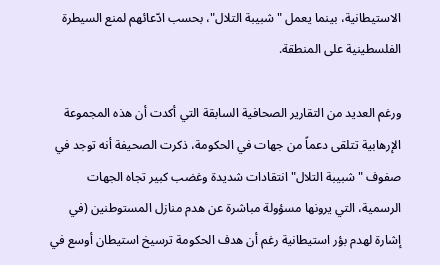الاستيطانية، بينما يعمل "شبيبة التلال"، بحسب ادّعائهم لمنع السيطرة الفلسطينية على المنطقة.

ورغم العديد من التقارير الصحافية السابقة التي أكدت أن هذه المجموعة الإرهابية تتلقى دعماً من جهات في الحكومة، ذكرت الصحيفة أنه توجد في صفوف "شبيبة التلال" انتقادات شديدة وغضب كبير تجاه الجهات الرسمية، التي يرونها مسؤولة مباشرة عن هدم منازل المستوطنين (في إشارة لهدم بؤر استيطانية رغم أن هدف الحكومة ترسيخ استيطان أوسع في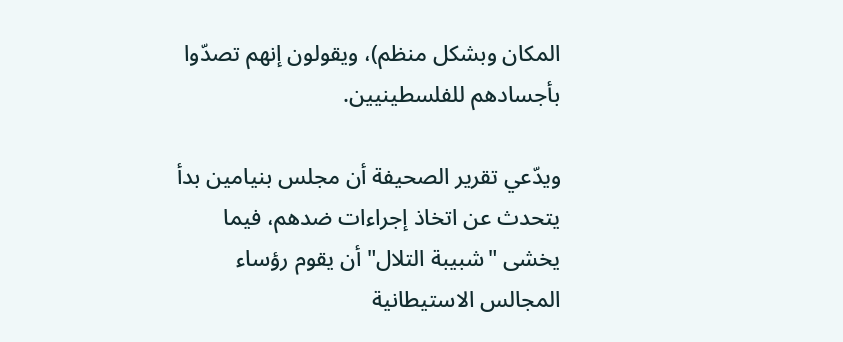المكان وبشكل منظم)، ويقولون إنهم تصدّوا بأجسادهم للفلسطينيين.

ويدّعي تقرير الصحيفة أن مجلس بنيامين بدأ يتحدث عن اتخاذ إجراءات ضدهم، فيما يخشى "شبيبة التلال" أن يقوم رؤساء المجالس الاستيطانية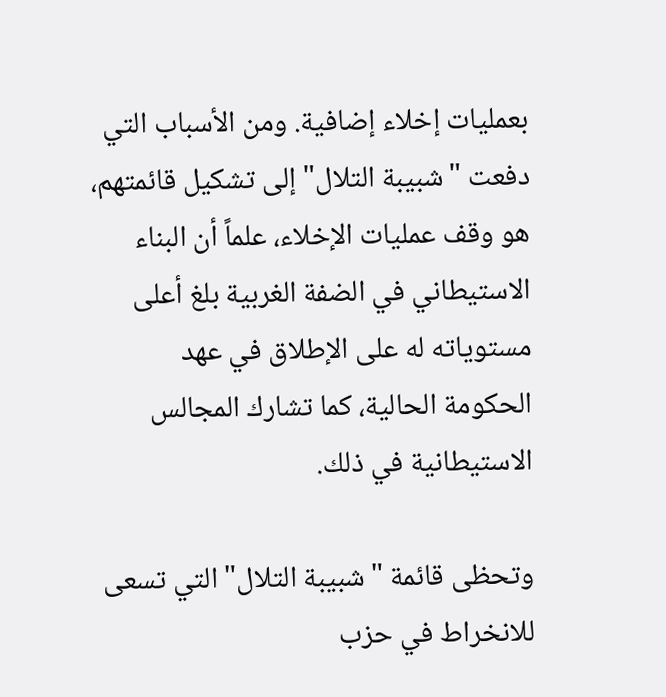بعمليات إخلاء إضافية. ومن الأسباب التي دفعت "شبيبة التلال" إلى تشكيل قائمتهم، هو وقف عمليات الإخلاء، علماً أن البناء الاستيطاني في الضفة الغربية بلغ أعلى مستوياته له على الإطلاق في عهد الحكومة الحالية، كما تشارك المجالس الاستيطانية في ذلك.

وتحظى قائمة "شبيبة التلال" التي تسعى للانخراط في حزب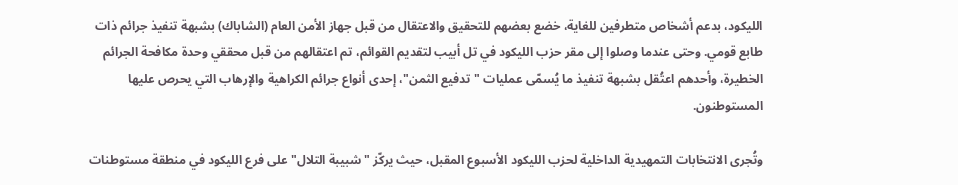الليكود، بدعم أشخاص متطرفين للغاية، خضع بعضهم للتحقيق والاعتقال من قبل جهاز الأمن العام (الشاباك) بشبهة تنفيذ جرائم ذات طابع قومي. وحتى عندما وصلوا إلى مقر حزب الليكود في تل أبيب لتقديم القوائم، تم اعتقالهم من قبل محققي وحدة مكافحة الجرائم الخطيرة، وأحدهم اعتُقل بشبهة تنفيذ ما يُسمّى عمليات "تدفيع الثمن"، إحدى أنواع جرائم الكراهية والإرهاب التي يحرص عليها المستوطنون.

وتُجرى الانتخابات التمهيدية الداخلية لحزب الليكود الأسبوع المقبل، حيث يركّز "شبيبة التلال" على فرع الليكود في منطقة مستوطنات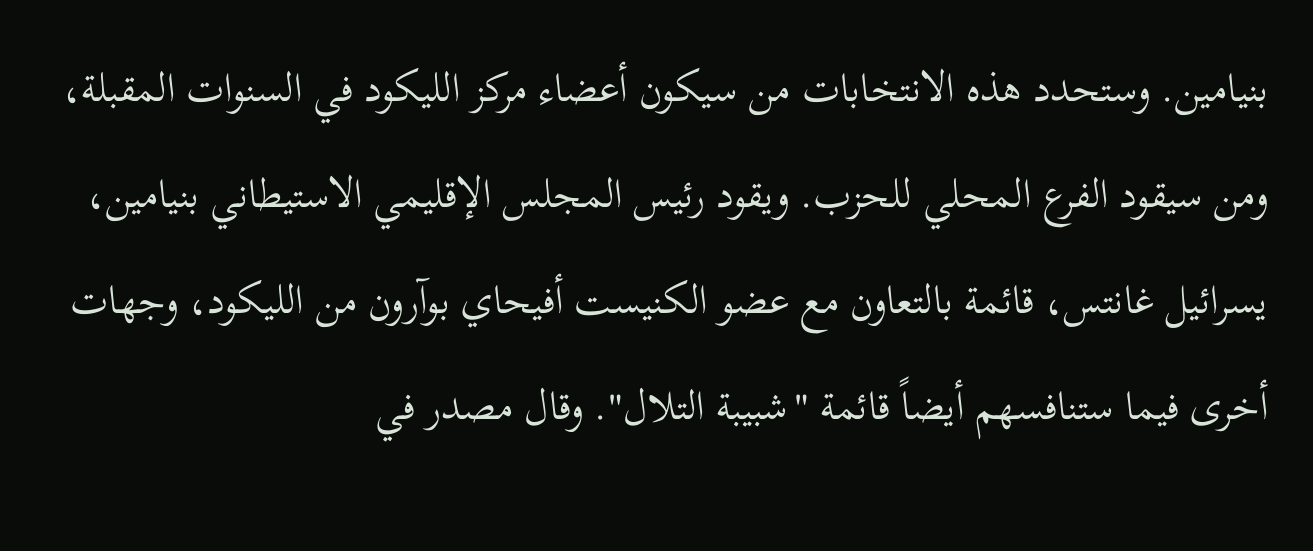بنيامين. وستحدد هذه الانتخابات من سيكون أعضاء مركز الليكود في السنوات المقبلة، ومن سيقود الفرع المحلي للحزب. ويقود رئيس المجلس الإقليمي الاستيطاني بنيامين، يسرائيل غانتس، قائمة بالتعاون مع عضو الكنيست أفيحاي بوآرون من الليكود، وجهات أخرى فيما ستنافسهم أيضاً قائمة "شبيبة التلال". وقال مصدر في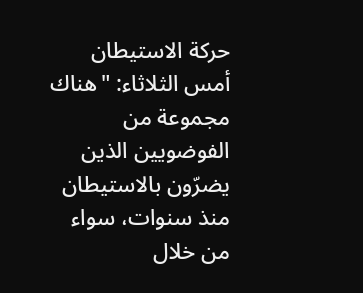حركة الاستيطان أمس الثلاثاء: "هناك مجموعة من الفوضويين الذين يضرّون بالاستيطان منذ سنوات، سواء من خلال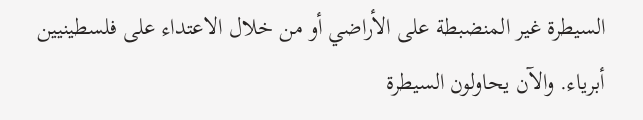السيطرة غير المنضبطة على الأراضي أو من خلال الاعتداء على فلسطينيين أبرياء. والآن يحاولون السيطرة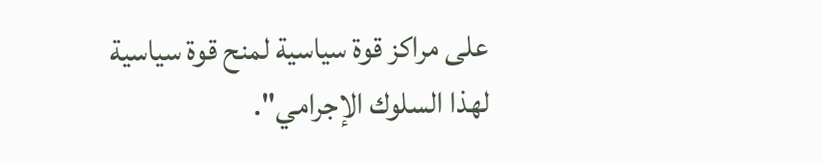على مراكز قوة سياسية لمنح قوة سياسية لهذا السلوك الإجرامي".